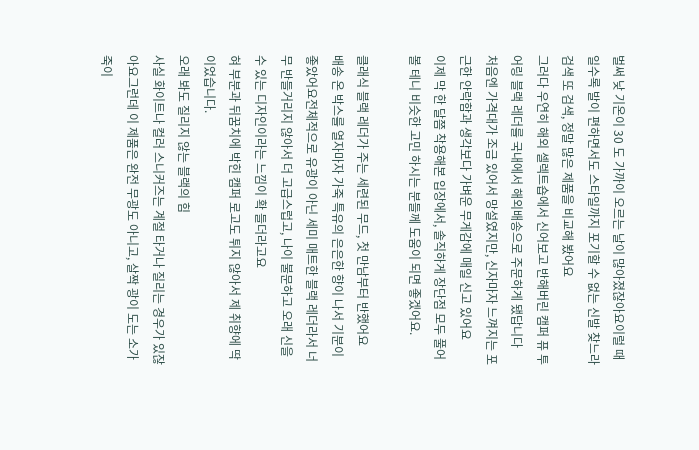벌써 낮 기온이 30 도 가까이 오르는 날이 많아졌잖아요이럴 때일수록 발이 편하면서도 스타일까지 포기할 수 없는 신발 찾느라 검색 또 검색, 정말 많은 제품을 비교해 봤어요
그러다 우연히 해외 셀렉트숍에서 신어보고 반해버린 캠퍼 퓨 투어링 블랙 레더를 국내에서 해외배송으로 주문하게 됐답니다
처음엔 가격대가 조금 있어서 망설였지만, 신자마자 느껴지는 포근한 안락함과 생각보다 가벼운 무게감에 매일 신고 있어요
이제 막 한 달쯤 착용해본 입장에서, 솔직하게 장단점 모두 풀어볼 테니 비슷한 고민 하시는 분들께 도움이 되면 좋겠어요.

클래식 블랙 레더가 주는 세련된 무드, 첫 만남부터 반했어요
배송 온 박스를 열자마자 가죽 특유의 은은한 향이 나서 기분이 좋았어요전체적으로 유광이 아닌 세미 매트한 블랙 레더라서 너무 반들거리지 않아서 더 고급스럽고, 나이 불문하고 오래 신을 수 있는 디자인이라는 느낌이 확 들더라고요
혀 부분과 뒤꿈치에 박힌 캠퍼 로고도 튀지 않아서 제 취향에 딱이었습니다.
오래 봐도 질리지 않는 블랙의 힘
사실 화이트나 컬러 스니커즈는 계절 타거나 질리는 경우가 있잖아요그런데 이 제품은 완전 무광도 아니고, 살짝 광이 도는 소가죽이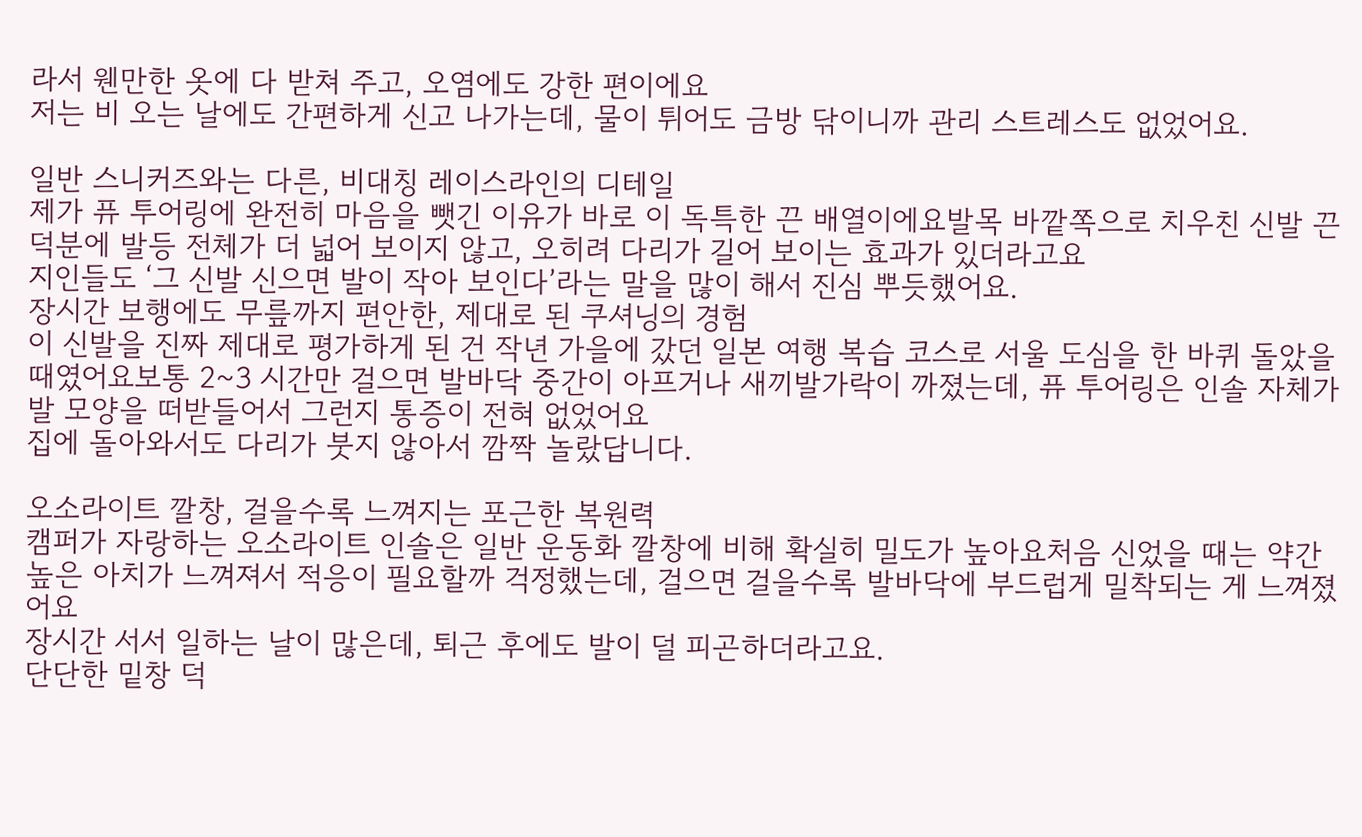라서 웬만한 옷에 다 받쳐 주고, 오염에도 강한 편이에요
저는 비 오는 날에도 간편하게 신고 나가는데, 물이 튀어도 금방 닦이니까 관리 스트레스도 없었어요.

일반 스니커즈와는 다른, 비대칭 레이스라인의 디테일
제가 퓨 투어링에 완전히 마음을 뺏긴 이유가 바로 이 독특한 끈 배열이에요발목 바깥쪽으로 치우친 신발 끈 덕분에 발등 전체가 더 넓어 보이지 않고, 오히려 다리가 길어 보이는 효과가 있더라고요
지인들도 ‘그 신발 신으면 발이 작아 보인다’라는 말을 많이 해서 진심 뿌듯했어요.
장시간 보행에도 무릎까지 편안한, 제대로 된 쿠셔닝의 경험
이 신발을 진짜 제대로 평가하게 된 건 작년 가을에 갔던 일본 여행 복습 코스로 서울 도심을 한 바퀴 돌았을 때였어요보통 2~3 시간만 걸으면 발바닥 중간이 아프거나 새끼발가락이 까졌는데, 퓨 투어링은 인솔 자체가 발 모양을 떠받들어서 그런지 통증이 전혀 없었어요
집에 돌아와서도 다리가 붓지 않아서 깜짝 놀랐답니다.

오소라이트 깔창, 걸을수록 느껴지는 포근한 복원력
캠퍼가 자랑하는 오소라이트 인솔은 일반 운동화 깔창에 비해 확실히 밀도가 높아요처음 신었을 때는 약간 높은 아치가 느껴져서 적응이 필요할까 걱정했는데, 걸으면 걸을수록 발바닥에 부드럽게 밀착되는 게 느껴졌어요
장시간 서서 일하는 날이 많은데, 퇴근 후에도 발이 덜 피곤하더라고요.
단단한 밑창 덕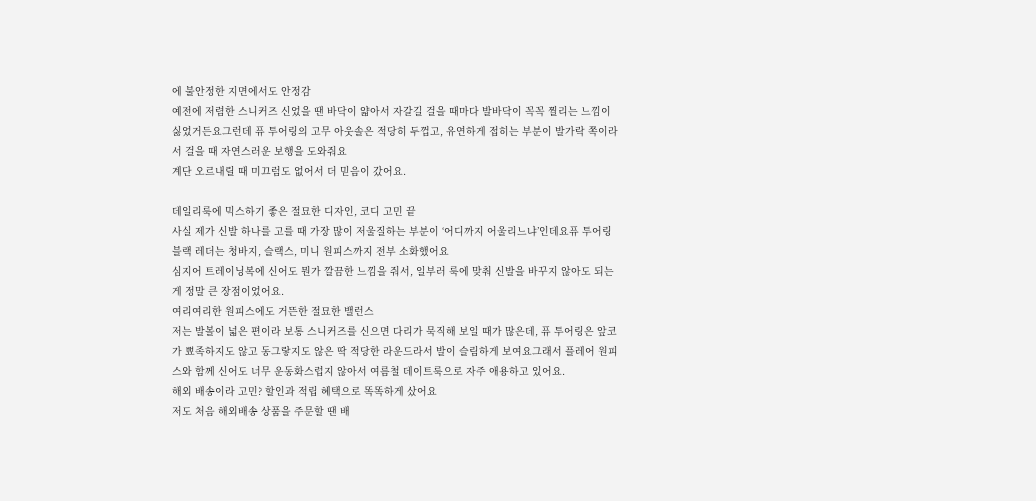에 불안정한 지면에서도 안정감
예전에 저렴한 스니커즈 신었을 땐 바닥이 얇아서 자갈길 걸을 때마다 발바닥이 꼭꼭 찔리는 느낌이 싫었거든요그런데 퓨 투어링의 고무 아웃솔은 적당히 두껍고, 유연하게 접히는 부분이 발가락 쪽이라서 걸을 때 자연스러운 보행을 도와줘요
계단 오르내릴 때 미끄럼도 없어서 더 믿음이 갔어요.

데일리룩에 믹스하기 좋은 절묘한 디자인, 코디 고민 끝
사실 제가 신발 하나를 고를 때 가장 많이 저울질하는 부분이 ‘어디까지 어울리느냐’인데요퓨 투어링 블랙 레더는 청바지, 슬랙스, 미니 원피스까지 전부 소화했어요
심지어 트레이닝복에 신어도 뭔가 깔끔한 느낌을 줘서, 일부러 룩에 맞춰 신발을 바꾸지 않아도 되는 게 정말 큰 장점이었어요.
여리여리한 원피스에도 거뜬한 절묘한 밸런스
저는 발볼이 넓은 편이라 보통 스니커즈를 신으면 다리가 묵직해 보일 때가 많은데, 퓨 투어링은 앞코가 뾰족하지도 않고 동그랗지도 않은 딱 적당한 라운드라서 발이 슬림하게 보여요그래서 플레어 원피스와 함께 신어도 너무 운동화스럽지 않아서 여름철 데이트룩으로 자주 애용하고 있어요.
해외 배송이라 고민? 할인과 적립 혜택으로 똑똑하게 샀어요
저도 처음 해외배송 상품을 주문할 땐 배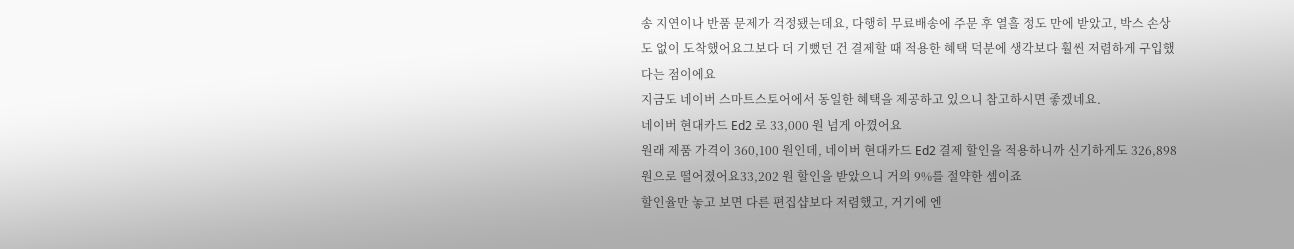송 지연이나 반품 문제가 걱정됐는데요, 다행히 무료배송에 주문 후 열흘 정도 만에 받았고, 박스 손상도 없이 도착했어요그보다 더 기뻤던 건 결제할 때 적용한 혜택 덕분에 생각보다 훨씬 저렴하게 구입했다는 점이에요
지금도 네이버 스마트스토어에서 동일한 혜택을 제공하고 있으니 참고하시면 좋겠네요.
네이버 현대카드 Ed2 로 33,000 원 넘게 아꼈어요
원래 제품 가격이 360,100 원인데, 네이버 현대카드 Ed2 결제 할인을 적용하니까 신기하게도 326,898 원으로 떨어졌어요33,202 원 할인을 받았으니 거의 9%를 절약한 셈이죠
할인율만 놓고 보면 다른 편집샵보다 저렴했고, 거기에 엔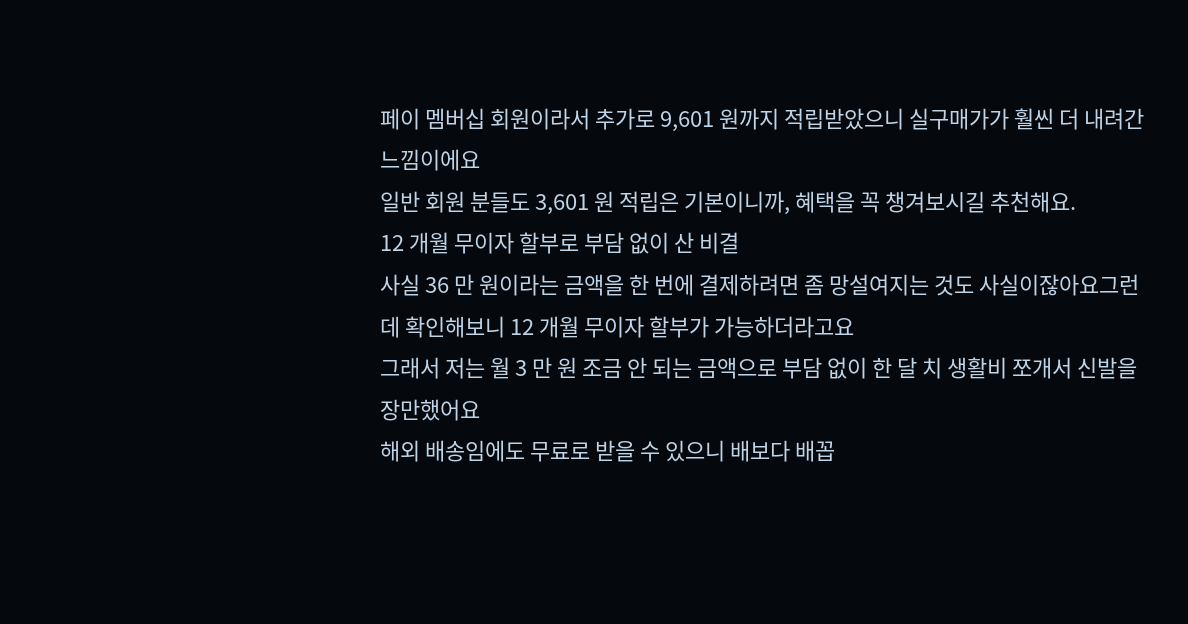페이 멤버십 회원이라서 추가로 9,601 원까지 적립받았으니 실구매가가 훨씬 더 내려간 느낌이에요
일반 회원 분들도 3,601 원 적립은 기본이니까, 혜택을 꼭 챙겨보시길 추천해요.
12 개월 무이자 할부로 부담 없이 산 비결
사실 36 만 원이라는 금액을 한 번에 결제하려면 좀 망설여지는 것도 사실이잖아요그런데 확인해보니 12 개월 무이자 할부가 가능하더라고요
그래서 저는 월 3 만 원 조금 안 되는 금액으로 부담 없이 한 달 치 생활비 쪼개서 신발을 장만했어요
해외 배송임에도 무료로 받을 수 있으니 배보다 배꼽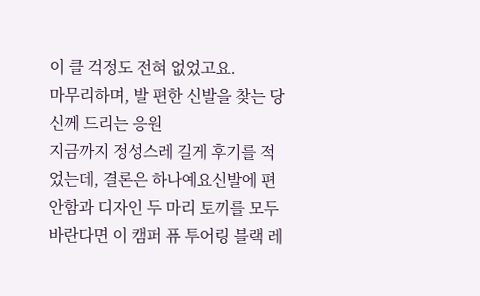이 클 걱정도 전혀 없었고요.
마무리하며, 발 편한 신발을 찾는 당신께 드리는 응원
지금까지 정성스레 길게 후기를 적었는데, 결론은 하나예요신발에 편안함과 디자인 두 마리 토끼를 모두 바란다면 이 캠퍼 퓨 투어링 블랙 레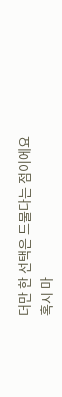더만 한 선택은 드물다는 점이에요
혹시 마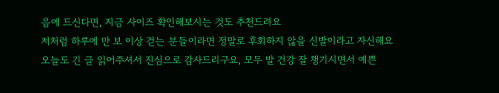음에 드신다면, 지금 사이즈 확인해보시는 것도 추천드려요
저처럼 하루에 만 보 이상 걷는 분들이라면 정말로 후회하지 않을 신발이라고 자신해요
오늘도 긴 글 읽어주셔서 진심으로 감사드리구요, 모두 발 건강 잘 챙기시면서 예쁜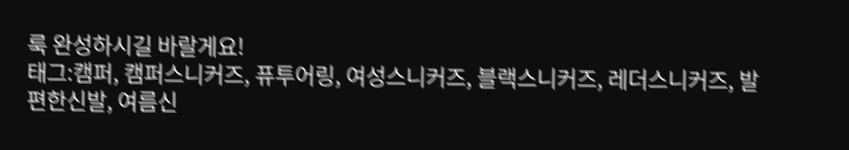룩 완성하시길 바랄게요!
태그:캠퍼, 캠퍼스니커즈, 퓨투어링, 여성스니커즈, 블랙스니커즈, 레더스니커즈, 발편한신발, 여름신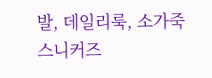발, 데일리룩, 소가죽스니커즈